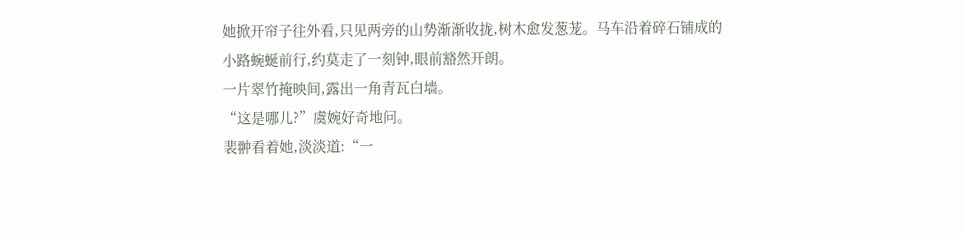她掀开帘子往外看,只见两旁的山势渐渐收拢,树木愈发葱茏。马车沿着碎石铺成的小路蜿蜒前行,约莫走了一刻钟,眼前豁然开朗。
一片翠竹掩映间,露出一角青瓦白墙。
“这是哪儿?”虞婉好奇地问。
裴翀看着她,淡淡道:“一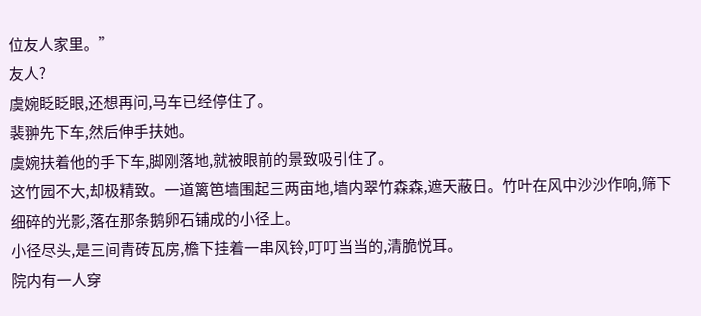位友人家里。”
友人?
虞婉眨眨眼,还想再问,马车已经停住了。
裴翀先下车,然后伸手扶她。
虞婉扶着他的手下车,脚刚落地,就被眼前的景致吸引住了。
这竹园不大,却极精致。一道篱笆墙围起三两亩地,墙内翠竹森森,遮天蔽日。竹叶在风中沙沙作响,筛下细碎的光影,落在那条鹅卵石铺成的小径上。
小径尽头,是三间青砖瓦房,檐下挂着一串风铃,叮叮当当的,清脆悦耳。
院内有一人穿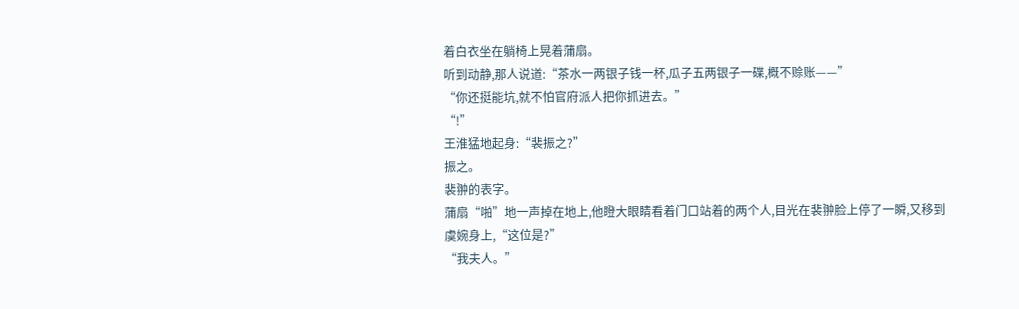着白衣坐在躺椅上晃着蒲扇。
听到动静,那人说道:“茶水一两银子钱一杯,瓜子五两银子一碟,概不赊账——”
“你还挺能坑,就不怕官府派人把你抓进去。”
“!”
王淮猛地起身:“裴振之?”
振之。
裴翀的表字。
蒲扇“啪”地一声掉在地上,他瞪大眼睛看着门口站着的两个人,目光在裴翀脸上停了一瞬,又移到虞婉身上,“这位是?”
“我夫人。”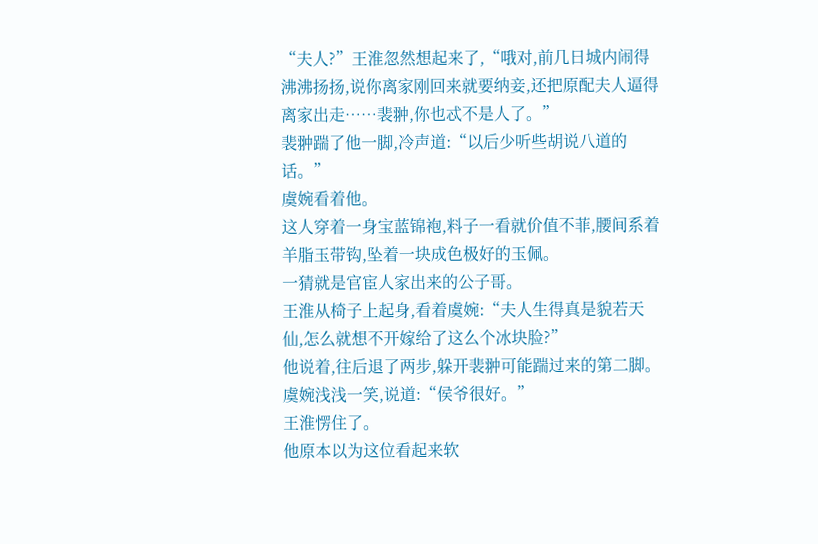“夫人?”王淮忽然想起来了,“哦对,前几日城内闹得沸沸扬扬,说你离家刚回来就要纳妾,还把原配夫人逼得离家出走……裴翀,你也忒不是人了。”
裴翀踹了他一脚,冷声道:“以后少听些胡说八道的话。”
虞婉看着他。
这人穿着一身宝蓝锦袍,料子一看就价值不菲,腰间系着羊脂玉带钩,坠着一块成色极好的玉佩。
一猜就是官宦人家出来的公子哥。
王淮从椅子上起身,看着虞婉:“夫人生得真是貌若天仙,怎么就想不开嫁给了这么个冰块脸?”
他说着,往后退了两步,躲开裴翀可能踹过来的第二脚。
虞婉浅浅一笑,说道:“侯爷很好。”
王淮愣住了。
他原本以为这位看起来软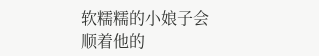软糯糯的小娘子会顺着他的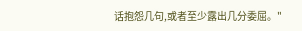话抱怨几句,或者至少露出几分委屈。"